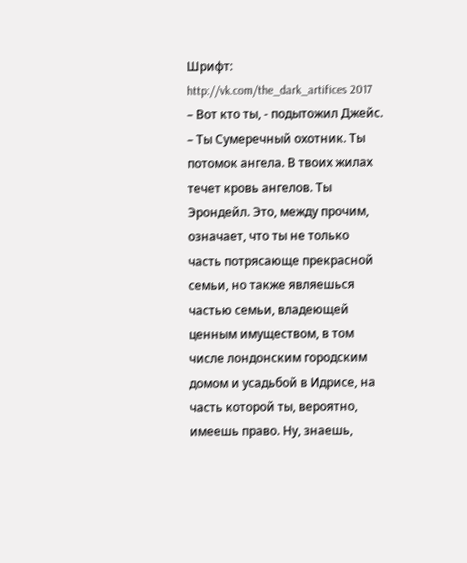Шрифт:
http://vk.com/the_dark_artifices 2017
– Вот кто ты, - подытожил Джейс.
– Ты Сумеречный охотник. Ты потомок ангела. В твоих жилах течет кровь ангелов. Ты Эрондейл. Это, между прочим, означает, что ты не только часть потрясающе прекрасной семьи, но также являешься частью семьи, владеющей ценным имуществом, в том числе лондонским городским домом и усадьбой в Идрисе, на часть которой ты, вероятно, имеешь право. Ну, знаешь,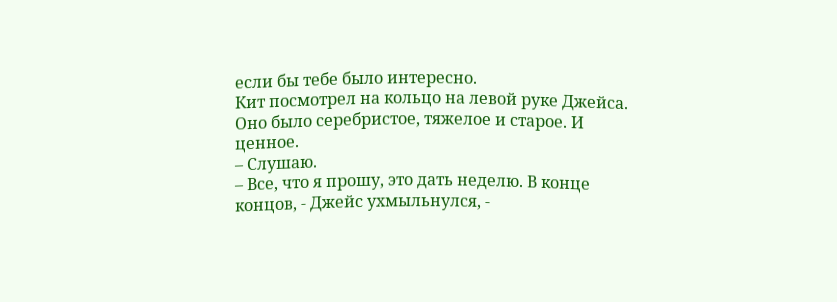если бы тебе было интересно.
Кит посмотрел на кольцо на левой руке Джейса. Оно было серебристое, тяжелое и старое. И ценное.
– Слушаю.
– Все, что я прошу, это дать неделю. В конце концов, - Джейс ухмыльнулся, -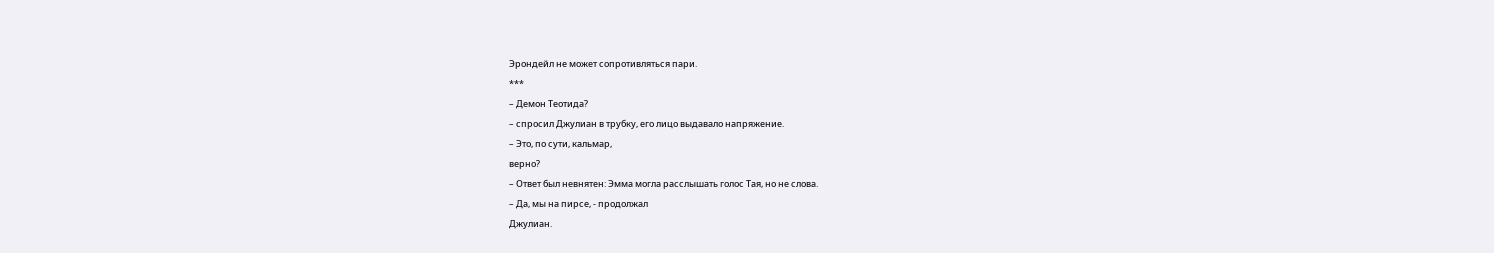Эрондейл не может сопротивляться пари.
***
– Демон Теотида?
– спросил Джулиан в трубку, его лицо выдавало напряжение.
– Это, по сути, кальмар,
верно?
– Ответ был невнятен: Эмма могла расслышать голос Тая, но не слова.
– Да, мы на пирсе, - продолжал
Джулиан.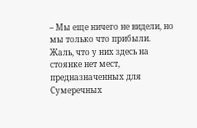– Мы еще ничего не видели, но мы только что прибыли. Жаль, что у них здесь на стоянке нет мест,
предназначенных для Сумеречных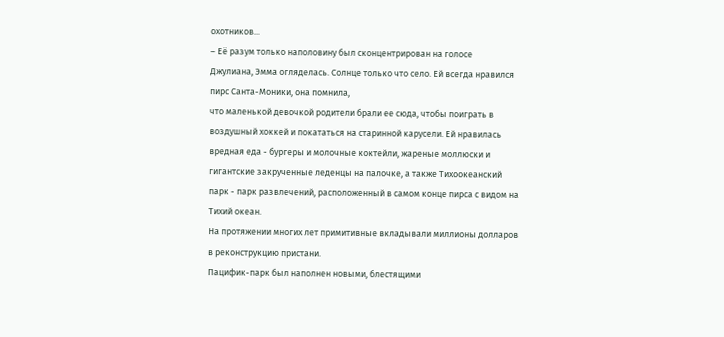охотников...
– Её разум только наполовину был сконцентрирован на голосе
Джулиана, Эмма огляделась. Солнце только что село. Ей всегда нравился пирс Санта-Моники, она помнила,
что маленькой девочкой родители брали ее сюда, чтобы поиграть в воздушный хоккей и покататься на старинной карусели. Ей нравилась вредная еда - бургеры и молочные коктейли, жареные моллюски и гигантские закрученные леденцы на палочке, а также Тихоокеанский парк - парк развлечений, расположенный в самом конце пирса с видом на Тихий океан.
На протяжении многих лет примитивные вкладывали миллионы долларов в реконструкцию пристани.
Пацифик-парк был наполнен новыми, блестящими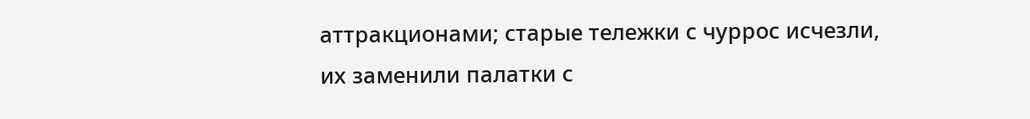аттракционами; старые тележки с чуррос исчезли, их заменили палатки с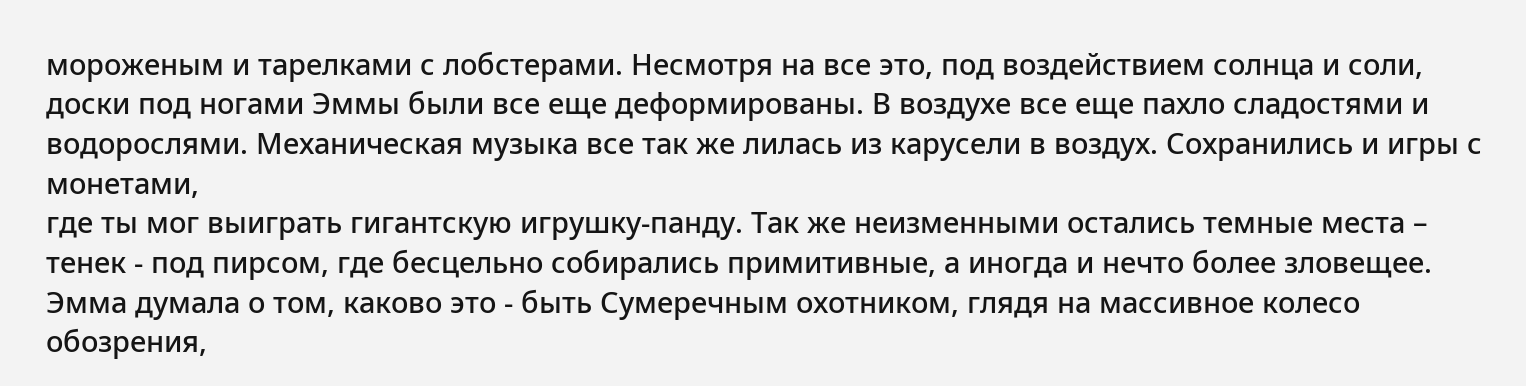мороженым и тарелками с лобстерами. Несмотря на все это, под воздействием солнца и соли, доски под ногами Эммы были все еще деформированы. В воздухе все еще пахло сладостями и водорослями. Механическая музыка все так же лилась из карусели в воздух. Сохранились и игры с монетами,
где ты мог выиграть гигантскую игрушку-панду. Так же неизменными остались темные места – тенек - под пирсом, где бесцельно собирались примитивные, а иногда и нечто более зловещее.
Эмма думала о том, каково это - быть Сумеречным охотником, глядя на массивное колесо обозрения,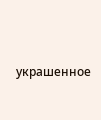украшенное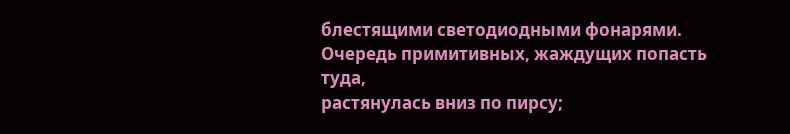блестящими светодиодными фонарями. Очередь примитивных, жаждущих попасть туда,
растянулась вниз по пирсу;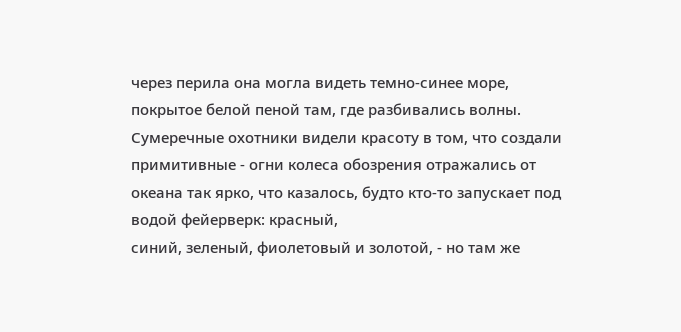через перила она могла видеть темно-синее море, покрытое белой пеной там, где разбивались волны. Сумеречные охотники видели красоту в том, что создали примитивные - огни колеса обозрения отражались от океана так ярко, что казалось, будто кто-то запускает под водой фейерверк: красный,
синий, зеленый, фиолетовый и золотой, - но там же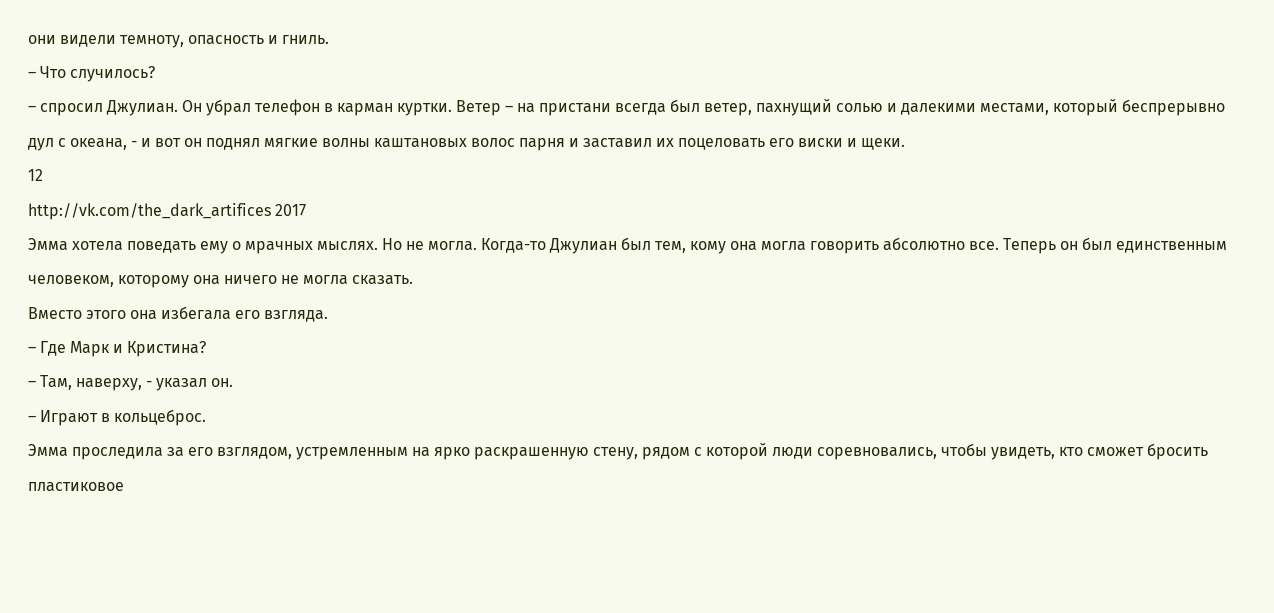они видели темноту, опасность и гниль.
– Что случилось?
– спросил Джулиан. Он убрал телефон в карман куртки. Ветер – на пристани всегда был ветер, пахнущий солью и далекими местами, который беспрерывно дул с океана, - и вот он поднял мягкие волны каштановых волос парня и заставил их поцеловать его виски и щеки.
12
http://vk.com/the_dark_artifices 2017
Эмма хотела поведать ему о мрачных мыслях. Но не могла. Когда-то Джулиан был тем, кому она могла говорить абсолютно все. Теперь он был единственным человеком, которому она ничего не могла сказать.
Вместо этого она избегала его взгляда.
– Где Марк и Кристина?
– Там, наверху, - указал он.
– Играют в кольцеброс.
Эмма проследила за его взглядом, устремленным на ярко раскрашенную стену, рядом с которой люди соревновались, чтобы увидеть, кто сможет бросить пластиковое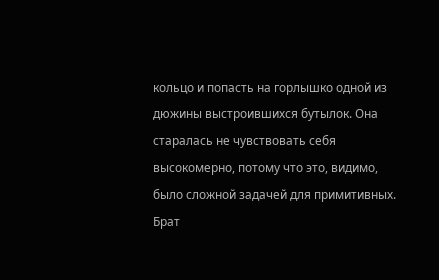кольцо и попасть на горлышко одной из дюжины выстроившихся бутылок. Она старалась не чувствовать себя высокомерно, потому что это, видимо,
было сложной задачей для примитивных.
Брат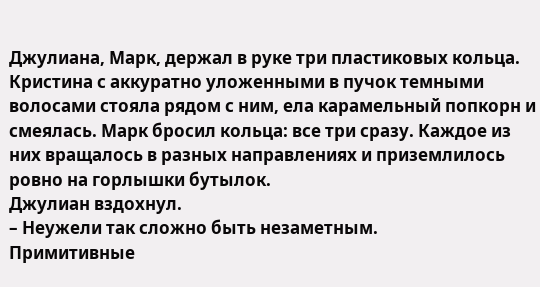Джулиана, Марк, держал в руке три пластиковых кольца. Кристина с аккуратно уложенными в пучок темными волосами стояла рядом с ним, ела карамельный попкорн и смеялась. Марк бросил кольца: все три сразу. Каждое из них вращалось в разных направлениях и приземлилось ровно на горлышки бутылок.
Джулиан вздохнул.
– Неужели так сложно быть незаметным.
Примитивные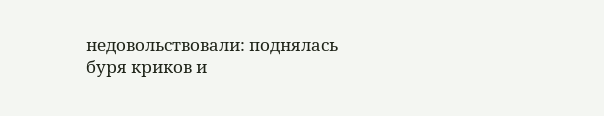недовольствовали: поднялась буря криков и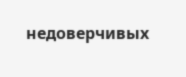недоверчивых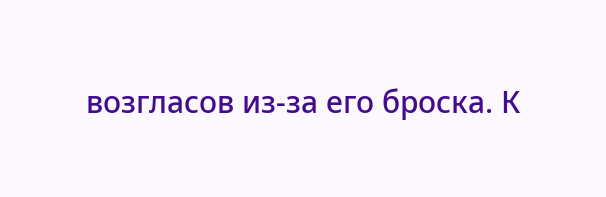возгласов из-за его броска. К